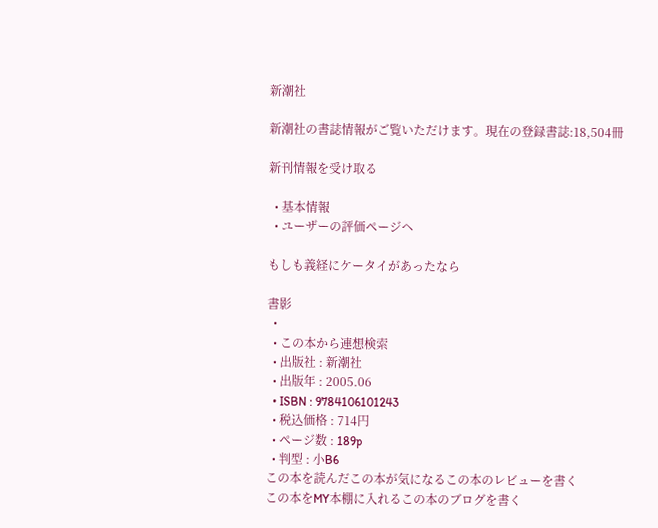新潮社

新潮社の書誌情報がご覧いただけます。現在の登録書誌:18,504冊

新刊情報を受け取る

  • 基本情報
  • ユーザーの評価ページヘ

もしも義経にケータイがあったなら

書影
  •
  • この本から連想検索
  • 出版社 : 新潮社
  • 出版年 : 2005.06
  • ISBN : 9784106101243
  • 税込価格 : 714円
  • ページ数 : 189p
  • 判型 : 小B6
この本を読んだこの本が気になるこの本のレビューを書く
この本をMY本棚に入れるこの本のブログを書く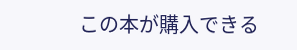この本が購入できる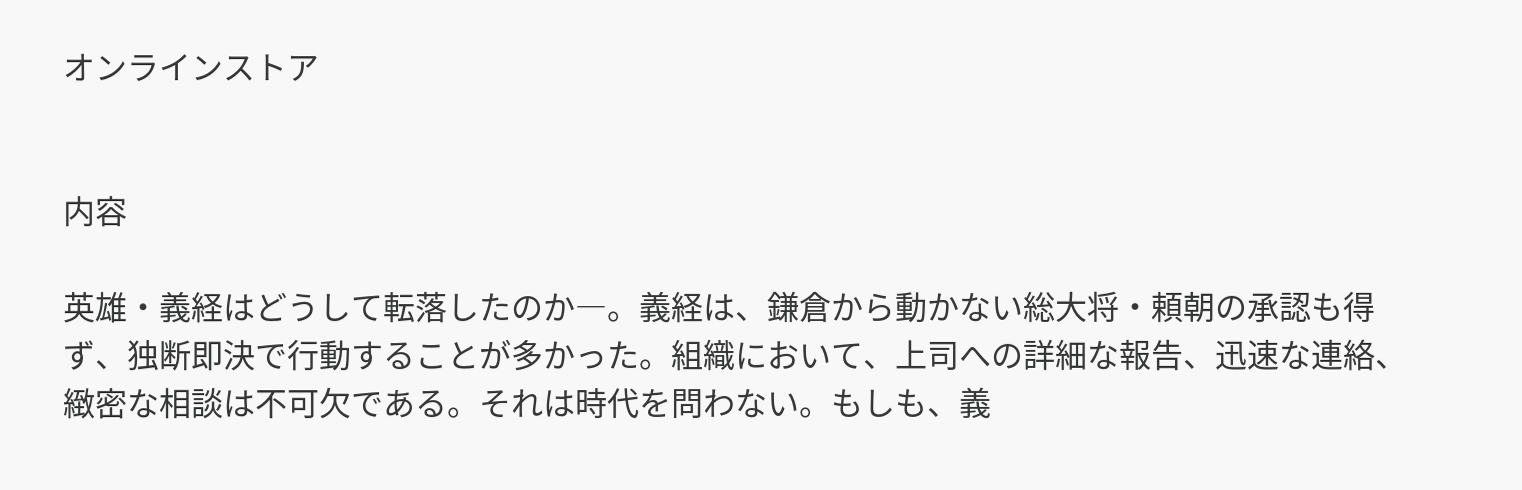オンラインストア


内容

英雄・義経はどうして転落したのか―。義経は、鎌倉から動かない総大将・頼朝の承認も得ず、独断即決で行動することが多かった。組織において、上司への詳細な報告、迅速な連絡、緻密な相談は不可欠である。それは時代を問わない。もしも、義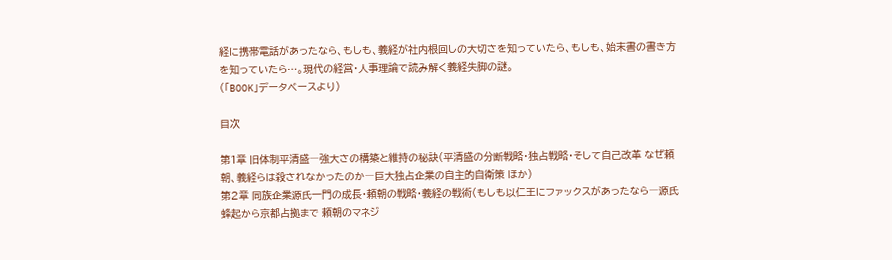経に携帯電話があったなら、もしも、義経が社内根回しの大切さを知っていたら、もしも、始末書の書き方を知っていたら…。現代の経営・人事理論で読み解く義経失脚の謎。
(「BOOK」データベースより)

目次

第1章 旧体制平清盛―強大さの構築と維持の秘訣(平清盛の分断戦略・独占戦略・そして自己改革 なぜ頼朝、義経らは殺されなかったのか―巨大独占企業の自主的自衛策 ほか)
第2章 同族企業源氏一門の成長・頼朝の戦略・義経の戦術(もしも以仁王にファックスがあったなら―源氏蜂起から京都占拠まで 頼朝のマネジ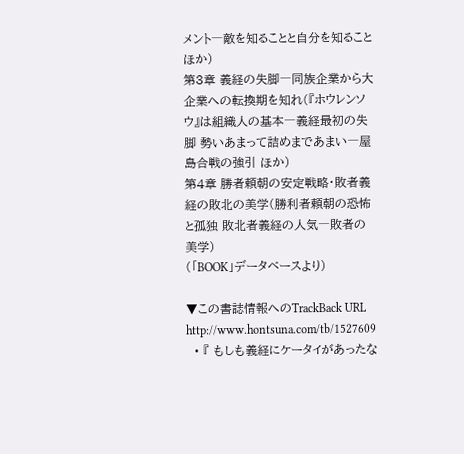メント―敵を知ることと自分を知ること ほか)
第3章 義経の失脚―同族企業から大企業への転換期を知れ(『ホウレンソウ』は組織人の基本―義経最初の失脚 勢いあまって詰めまであまい―屋島合戦の強引 ほか)
第4章 勝者頼朝の安定戦略・敗者義経の敗北の美学(勝利者頼朝の恐怖と孤独 敗北者義経の人気―敗者の美学)
(「BOOK」データベースより)

▼この書誌情報へのTrackBack URL
http://www.hontsuna.com/tb/1527609
  • 『 もしも義経にケータイがあったな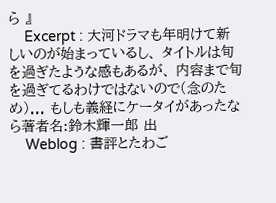ら 』
    Excerpt : 大河ドラマも年明けて新しいのが始まっているし、 タイトルは旬を過ぎたような感もあるが、 内容まで旬を過ぎてるわけではないので(念のため)... もしも義経にケータイがあったなら著者名:鈴木輝一郎 出
    Weblog : 書評とたわご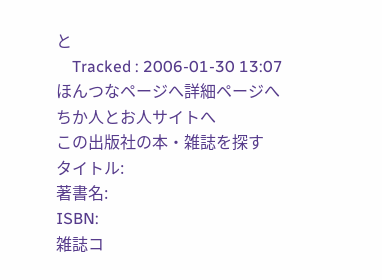と
    Tracked : 2006-01-30 13:07
ほんつなページへ詳細ページへ
ちか人とお人サイトへ
この出版社の本・雑誌を探す
タイトル:
著書名:
ISBN:
雑誌コ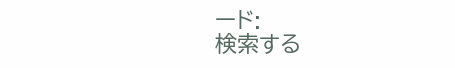ード:
検索する